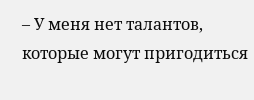– У меня нет талантов, которые могут пригодиться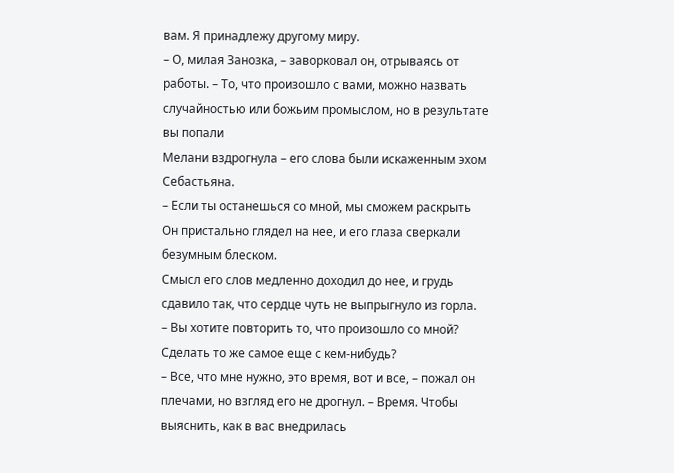вам. Я принадлежу другому миру.
– О, милая Занозка, – заворковал он, отрываясь от работы. – То, что произошло с вами, можно назвать случайностью или божьим промыслом, но в результате вы попали
Мелани вздрогнула – его слова были искаженным эхом Себастьяна.
– Если ты останешься со мной, мы сможем раскрыть
Он пристально глядел на нее, и его глаза сверкали безумным блеском.
Смысл его слов медленно доходил до нее, и грудь сдавило так, что сердце чуть не выпрыгнуло из горла.
– Вы хотите повторить то, что произошло со мной? Сделать то же самое еще с кем-нибудь?
– Все, что мне нужно, это время, вот и все, – пожал он плечами, но взгляд его не дрогнул. – Время. Чтобы выяснить, как в вас внедрилась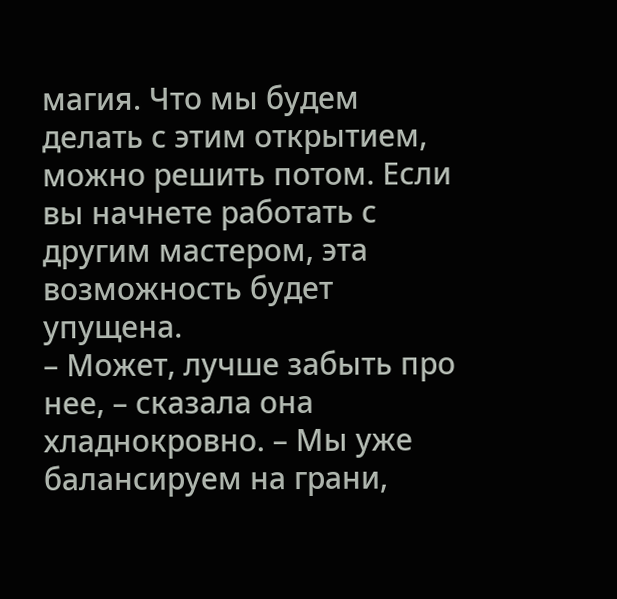магия. Что мы будем делать с этим открытием, можно решить потом. Если вы начнете работать с другим мастером, эта возможность будет упущена.
– Может, лучше забыть про нее, – сказала она хладнокровно. – Мы уже балансируем на грани,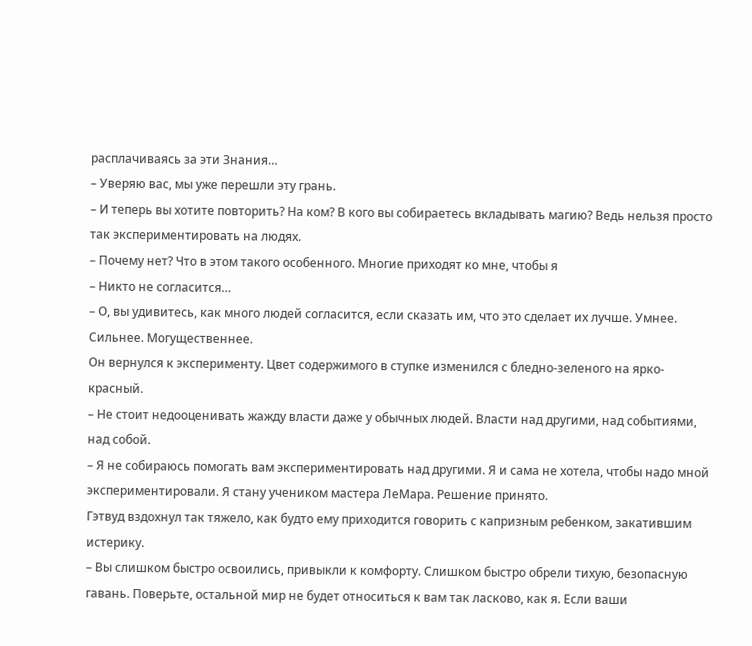расплачиваясь за эти Знания…
– Уверяю вас, мы уже перешли эту грань.
– И теперь вы хотите повторить? На ком? В кого вы собираетесь вкладывать магию? Ведь нельзя просто так экспериментировать на людях.
– Почему нет? Что в этом такого особенного. Многие приходят ко мне, чтобы я
– Никто не согласится…
– О, вы удивитесь, как много людей согласится, если сказать им, что это сделает их лучше. Умнее. Сильнее. Могущественнее.
Он вернулся к эксперименту. Цвет содержимого в ступке изменился с бледно-зеленого на ярко-красный.
– Не стоит недооценивать жажду власти даже у обычных людей. Власти над другими, над событиями, над собой.
– Я не собираюсь помогать вам экспериментировать над другими. Я и сама не хотела, чтобы надо мной экспериментировали. Я стану учеником мастера ЛеМара. Решение принято.
Гэтвуд вздохнул так тяжело, как будто ему приходится говорить с капризным ребенком, закатившим истерику.
– Вы слишком быстро освоились, привыкли к комфорту. Слишком быстро обрели тихую, безопасную гавань. Поверьте, остальной мир не будет относиться к вам так ласково, как я. Если ваши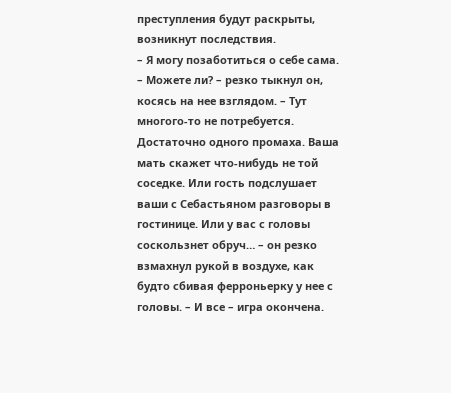преступления будут раскрыты, возникнут последствия.
– Я могу позаботиться о себе сама.
– Можете ли? – резко тыкнул он, косясь на нее взглядом. – Тут многого-то не потребуется. Достаточно одного промаха. Ваша мать скажет что-нибудь не той соседке. Или гость подслушает ваши с Себастьяном разговоры в гостинице. Или у вас с головы соскользнет обруч… – он резко взмахнул рукой в воздухе, как будто сбивая ферроньерку у нее с головы. – И все – игра окончена.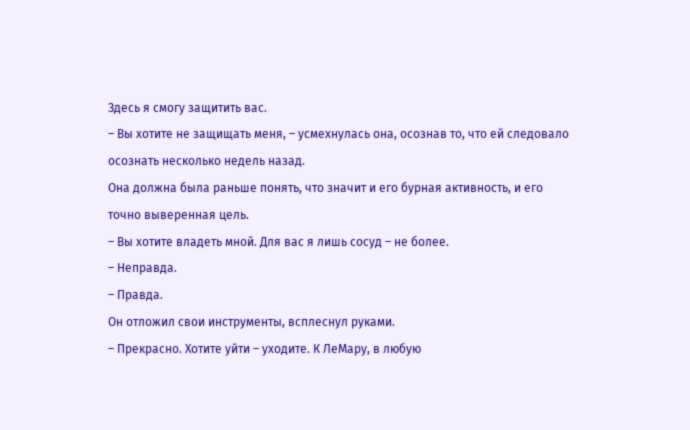Здесь я смогу защитить вас.
– Вы хотите не защищать меня, – усмехнулась она, осознав то, что ей следовало осознать несколько недель назад.
Она должна была раньше понять, что значит и его бурная активность, и его точно выверенная цель.
– Вы хотите владеть мной. Для вас я лишь сосуд – не более.
– Неправда.
– Правда.
Он отложил свои инструменты, всплеснул руками.
– Прекрасно. Хотите уйти – уходите. К ЛеМару, в любую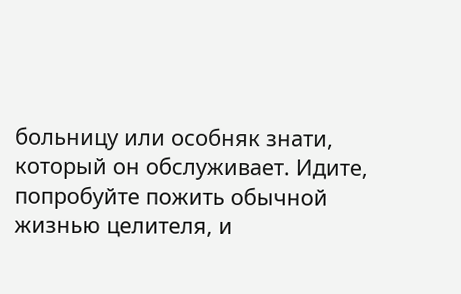больницу или особняк знати, который он обслуживает. Идите, попробуйте пожить обычной жизнью целителя, и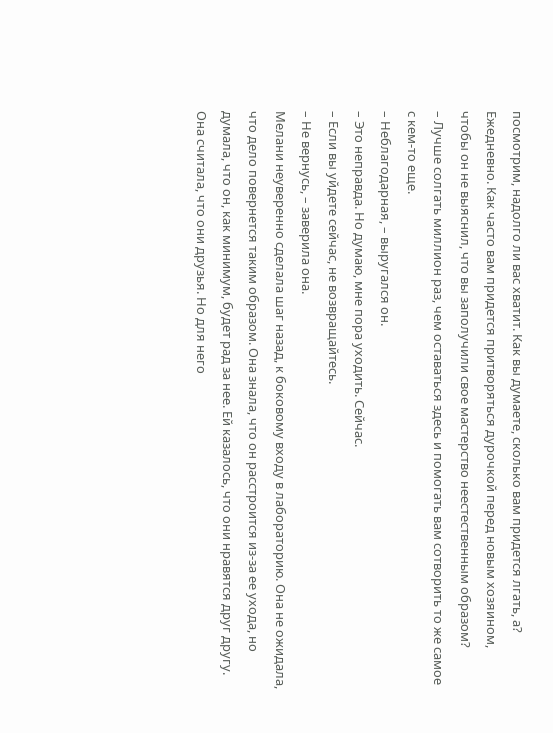посмотрим, надолго ли вас хватит. Как вы думаете, сколько вам придется лгать, а? Ежедневно. Как часто вам придется притворяться дурочкой перед новым хозяином, чтобы он не выяснил, что вы заполучили свое мастерство неестественным образом?
– Лучше солгать миллион раз, чем оставаться здесь и помогать вам сотворить то же самое с кем-то еще.
– Неблагодарная, – выругался он.
– Это неправда. Но думаю, мне пора уходить. Сейчас.
– Если вы уйдете сейчас, не возвращайтесь.
– Не вернусь, – заверила она.
Мелани неуверенно сделала шаг назад, к боковому входу в лабораторию. Она не ожидала, что дело повернется таким образом. Она знала, что он расстроится из-за ее ухода, но думала, что он, как минимум, будет рад за нее. Ей казалось, что они нравятся друг другу. Она считала, что они друзья. Но для него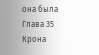она была
Глава 35
Крона